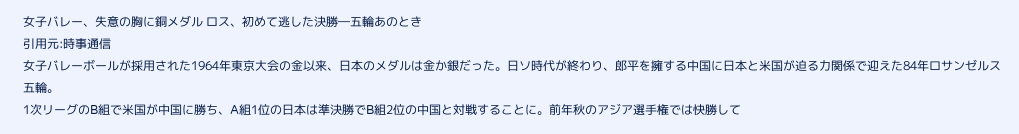女子バレー、失意の胸に銅メダル ロス、初めて逃した決勝―五輪あのとき
引用元:時事通信
女子バレーボールが採用された1964年東京大会の金以来、日本のメダルは金か銀だった。日ソ時代が終わり、郎平を擁する中国に日本と米国が迫る力関係で迎えた84年ロサンゼルス五輪。
1次リーグのB組で米国が中国に勝ち、A組1位の日本は準決勝でB組2位の中国と対戦することに。前年秋のアジア選手権では快勝して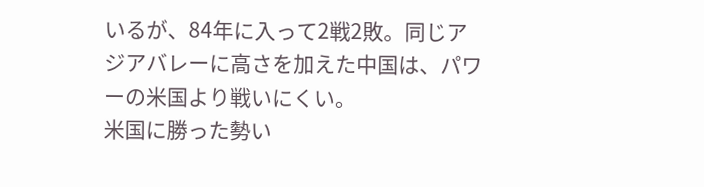いるが、84年に入って2戦2敗。同じアジアバレーに高さを加えた中国は、パワーの米国より戦いにくい。
米国に勝った勢い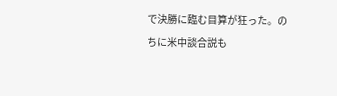で決勝に臨む目算が狂った。のちに米中談合説も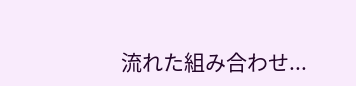流れた組み合わせ...